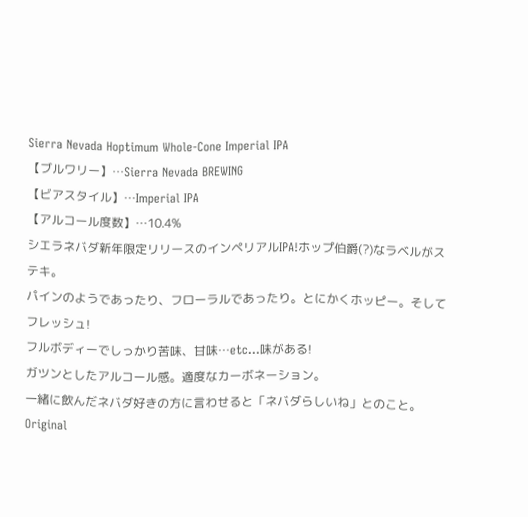Sierra Nevada Hoptimum Whole-Cone Imperial IPA
【ブルワリー】…Sierra Nevada BREWING
【ビアスタイル】…Imperial IPA
【アルコール度数】…10.4%
シエラネバダ新年限定リリースのインペリアルIPA!ホップ伯爵(?)なラベルがステキ。
パインのようであったり、フローラルであったり。とにかくホッピー。そしてフレッシュ!
フルボディーでしっかり苦味、甘味…etc…味がある!
ガツンとしたアルコール感。適度なカーボネーション。
一緒に飲んだネバダ好きの方に言わせると「ネバダらしいね」とのこと。
Original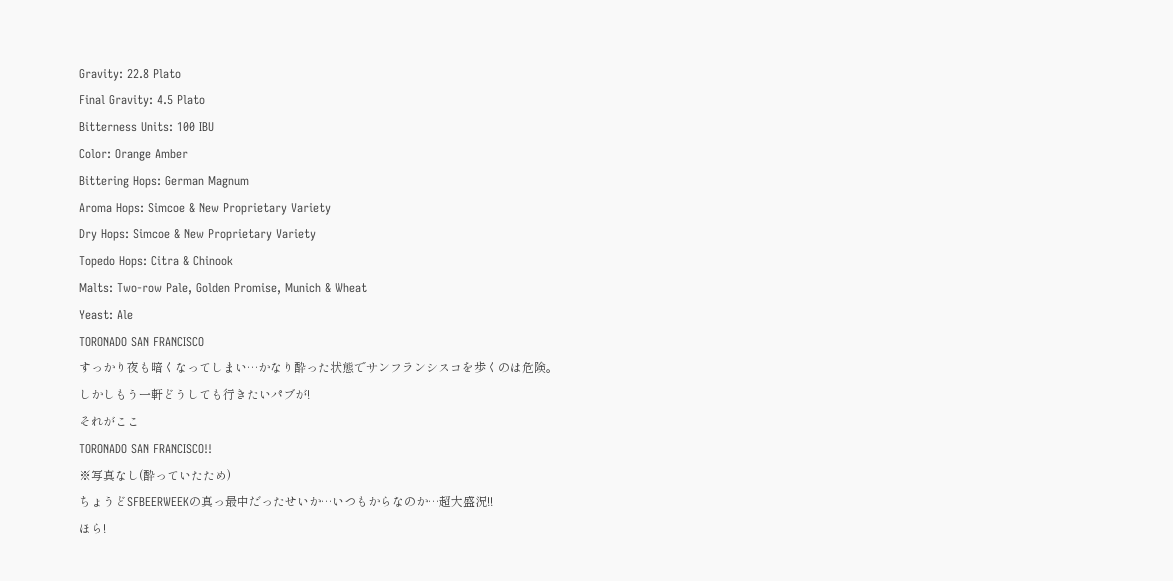Gravity: 22.8 Plato
Final Gravity: 4.5 Plato
Bitterness Units: 100 IBU
Color: Orange Amber
Bittering Hops: German Magnum
Aroma Hops: Simcoe & New Proprietary Variety
Dry Hops: Simcoe & New Proprietary Variety
Topedo Hops: Citra & Chinook
Malts: Two-row Pale, Golden Promise, Munich & Wheat
Yeast: Ale
TORONADO SAN FRANCISCO
すっかり夜も暗くなってしまい…かなり酔った状態でサンフランシスコを歩くのは危険。
しかしもう一軒どうしても行きたいパブが!
それがここ
TORONADO SAN FRANCISCO!!
※写真なし(酔っていたため)
ちょうどSFBEERWEEKの真っ最中だったせいか…いつもからなのか…超大盛況!!
ほら!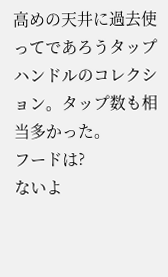高めの天井に過去使ってであろうタップハンドルのコレクション。タップ数も相当多かった。
フードは?
ないよ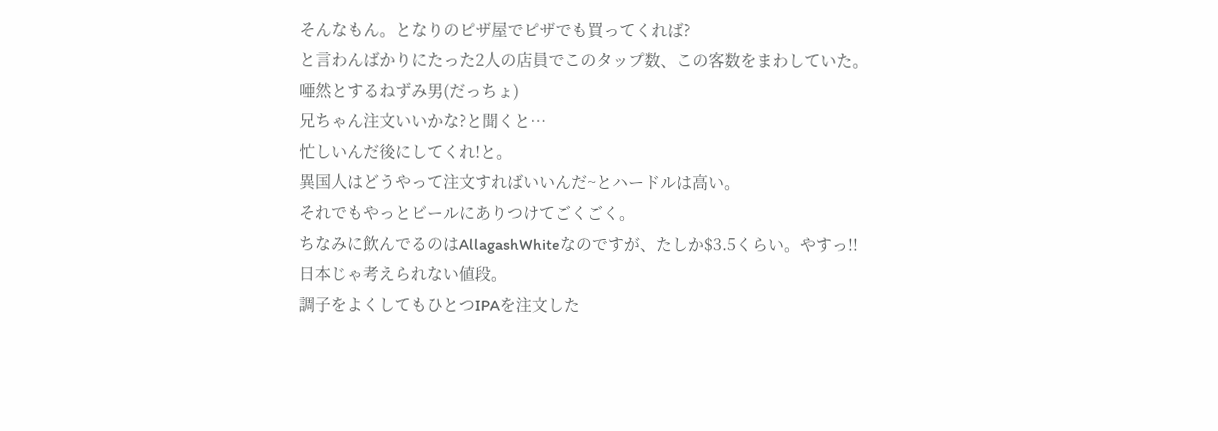そんなもん。となりのピザ屋でピザでも買ってくれば?
と言わんばかりにたった2人の店員でこのタップ数、この客数をまわしていた。
唖然とするねずみ男(だっちょ)
兄ちゃん注文いいかな?と聞くと…
忙しいんだ後にしてくれ!と。
異国人はどうやって注文すればいいんだ~とハードルは高い。
それでもやっとビールにありつけてごくごく。
ちなみに飲んでるのはAllagashWhiteなのですが、たしか$3.5くらい。やすっ!!
日本じゃ考えられない値段。
調子をよくしてもひとつIPAを注文した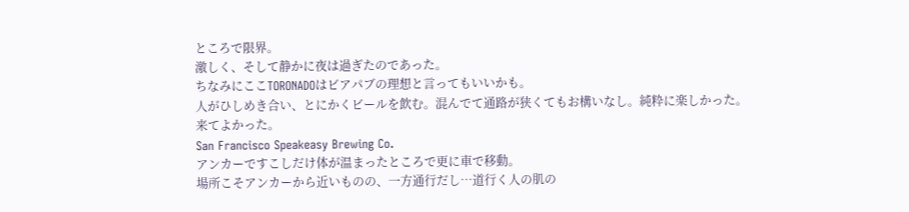ところで限界。
激しく、そして静かに夜は過ぎたのであった。
ちなみにここTORONADOはビアパブの理想と言ってもいいかも。
人がひしめき合い、とにかくビールを飲む。混んでて通路が狭くてもお構いなし。純粋に楽しかった。
来てよかった。
San Francisco Speakeasy Brewing Co.
アンカーですこしだけ体が温まったところで更に車で移動。
場所こそアンカーから近いものの、一方通行だし…道行く人の肌の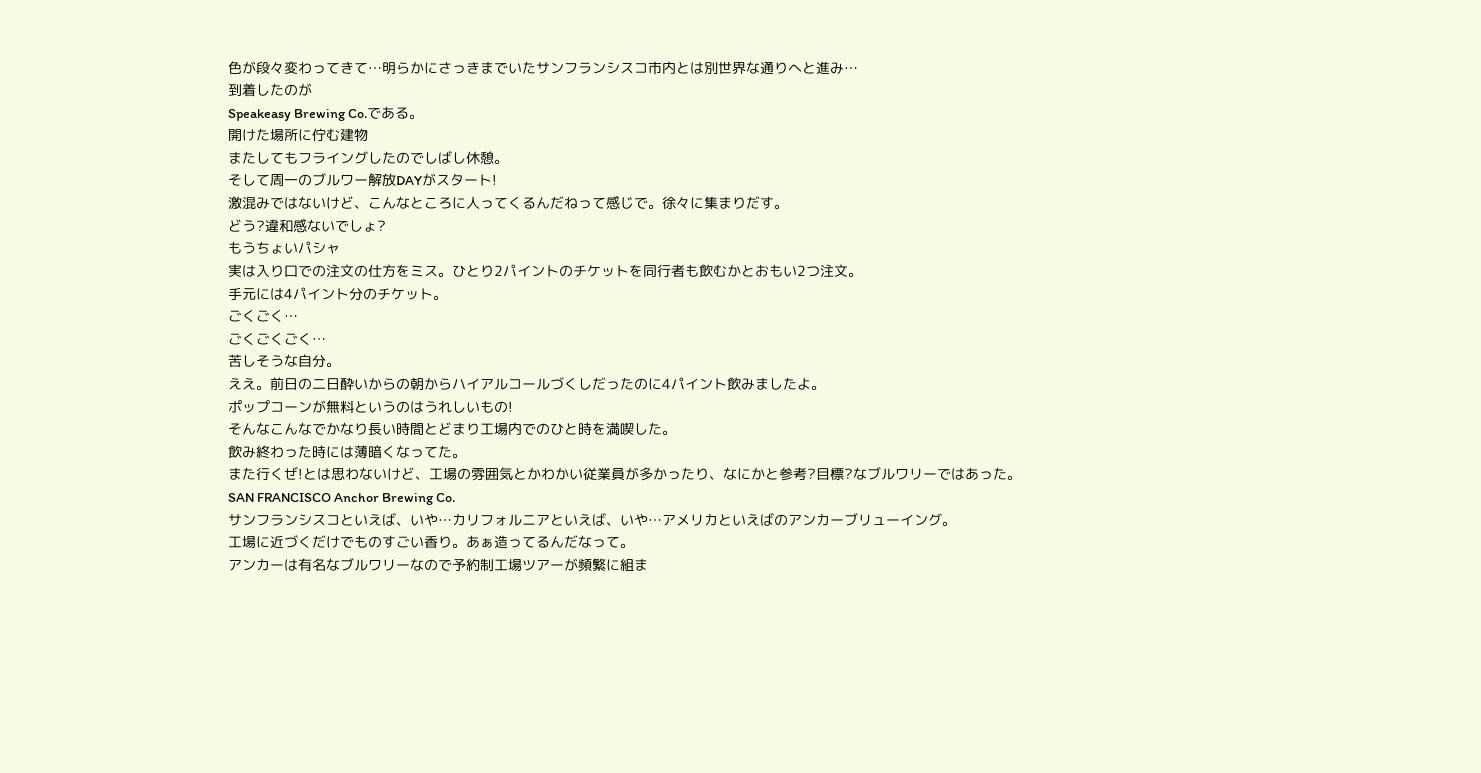色が段々変わってきて…明らかにさっきまでいたサンフランシスコ市内とは別世界な通りへと進み…
到着したのが
Speakeasy Brewing Co.である。
開けた場所に佇む建物
またしてもフライングしたのでしばし休憩。
そして周一のブルワー解放DAYがスタート!
激混みではないけど、こんなところに人ってくるんだねって感じで。徐々に集まりだす。
どう?違和感ないでしょ?
もうちょいパシャ
実は入り口での注文の仕方をミス。ひとり2パイントのチケットを同行者も飲むかとおもい2つ注文。
手元には4パイント分のチケット。
ごくごく…
ごくごくごく…
苦しそうな自分。
ええ。前日の二日酔いからの朝からハイアルコールづくしだったのに4パイント飲みましたよ。
ポップコーンが無料というのはうれしいもの!
そんなこんなでかなり長い時間とどまり工場内でのひと時を満喫した。
飲み終わった時には薄暗くなってた。
また行くぜ!とは思わないけど、工場の雰囲気とかわかい従業員が多かったり、なにかと参考?目標?なブルワリーではあった。
SAN FRANCISCO Anchor Brewing Co.
サンフランシスコといえば、いや…カリフォルニアといえば、いや…アメリカといえばのアンカーブリューイング。
工場に近づくだけでものすごい香り。あぁ造ってるんだなって。
アンカーは有名なブルワリーなので予約制工場ツアーが頻繁に組ま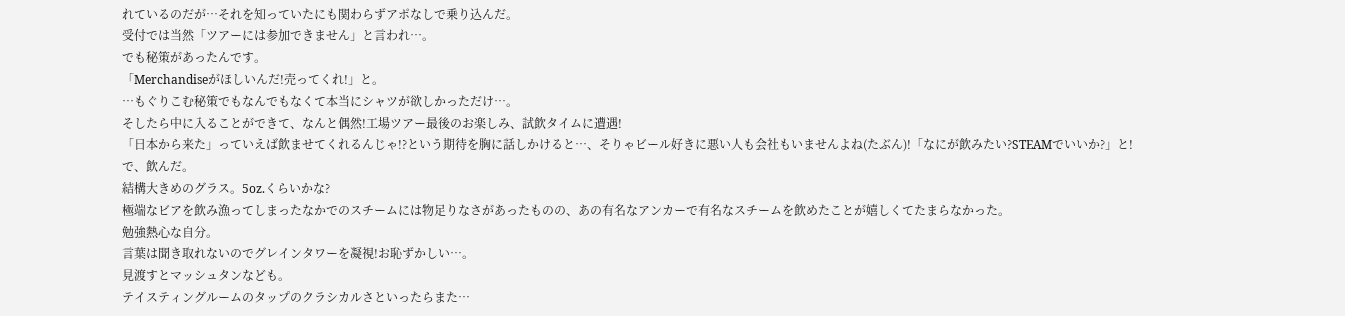れているのだが…それを知っていたにも関わらずアポなしで乗り込んだ。
受付では当然「ツアーには参加できません」と言われ…。
でも秘策があったんです。
「Merchandiseがほしいんだ!売ってくれ!」と。
…もぐりこむ秘策でもなんでもなくて本当にシャツが欲しかっただけ…。
そしたら中に入ることができて、なんと偶然!工場ツアー最後のお楽しみ、試飲タイムに遭遇!
「日本から来た」っていえば飲ませてくれるんじゃ!?という期待を胸に話しかけると…、そりゃビール好きに悪い人も会社もいませんよね(たぶん)!「なにが飲みたい?STEAMでいいか?」と!
で、飲んだ。
結構大きめのグラス。5oz.くらいかな?
極端なビアを飲み漁ってしまったなかでのスチームには物足りなさがあったものの、あの有名なアンカーで有名なスチームを飲めたことが嬉しくてたまらなかった。
勉強熱心な自分。
言葉は聞き取れないのでグレインタワーを凝視!お恥ずかしい…。
見渡すとマッシュタンなども。
テイスティングルームのタップのクラシカルさといったらまた…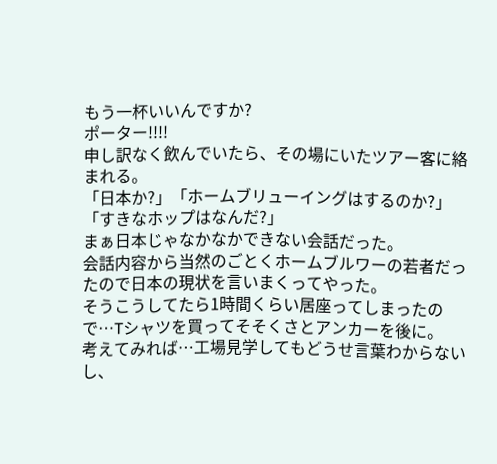もう一杯いいんですか?
ポーター!!!!
申し訳なく飲んでいたら、その場にいたツアー客に絡まれる。
「日本か?」「ホームブリューイングはするのか?」「すきなホップはなんだ?」
まぁ日本じゃなかなかできない会話だった。
会話内容から当然のごとくホームブルワーの若者だったので日本の現状を言いまくってやった。
そうこうしてたら1時間くらい居座ってしまったので…Tシャツを買ってそそくさとアンカーを後に。
考えてみれば…工場見学してもどうせ言葉わからないし、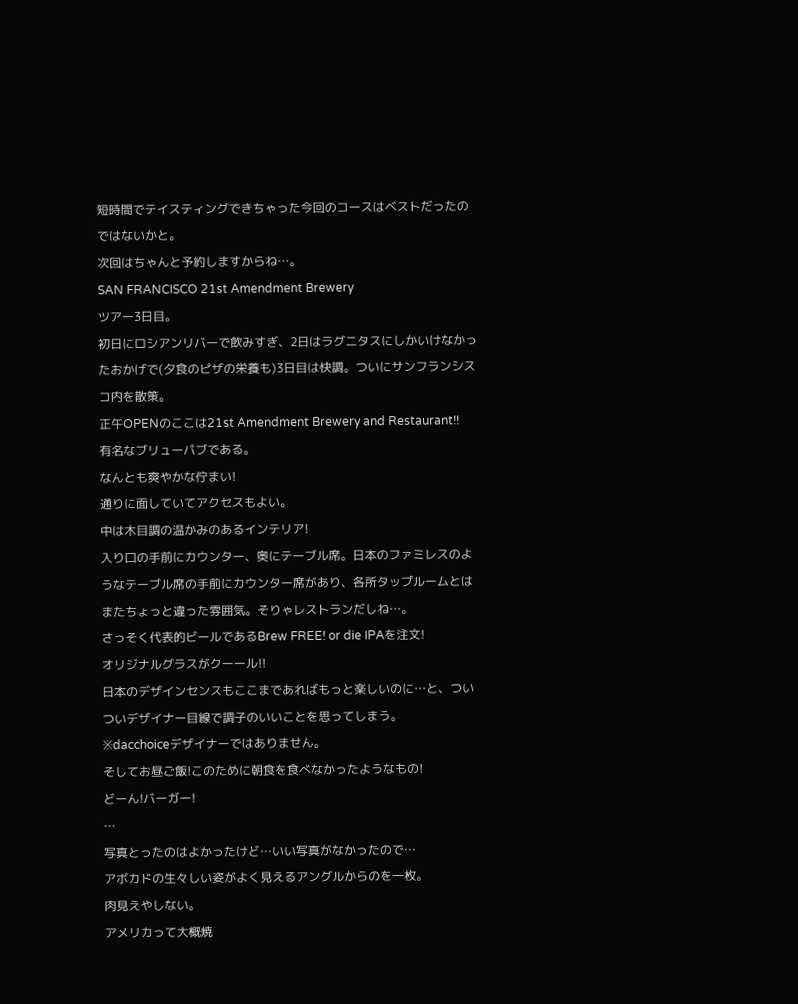短時間でテイスティングできちゃった今回のコースはベストだったのではないかと。
次回はちゃんと予約しますからね…。
SAN FRANCISCO 21st Amendment Brewery
ツアー3日目。
初日にロシアンリバーで飲みすぎ、2日はラグニタスにしかいけなかったおかげで(夕食のピザの栄養も)3日目は快調。ついにサンフランシスコ内を散策。
正午OPENのここは21st Amendment Brewery and Restaurant!!
有名なブリューパブである。
なんとも爽やかな佇まい!
通りに面していてアクセスもよい。
中は木目調の温かみのあるインテリア!
入り口の手前にカウンター、奥にテーブル席。日本のファミレスのようなテーブル席の手前にカウンター席があり、各所タップルームとはまたちょっと違った雰囲気。そりゃレストランだしね…。
さっそく代表的ビールであるBrew FREE! or die IPAを注文!
オリジナルグラスがクーール!!
日本のデザインセンスもここまであればもっと楽しいのに…と、ついついデザイナー目線で調子のいいことを思ってしまう。
※dacchoiceデザイナーではありません。
そしてお昼ご飯!このために朝食を食べなかったようなもの!
どーん!バーガー!
…
写真とったのはよかったけど…いい写真がなかったので…
アボカドの生々しい姿がよく見えるアングルからのを一枚。
肉見えやしない。
アメリカって大概焼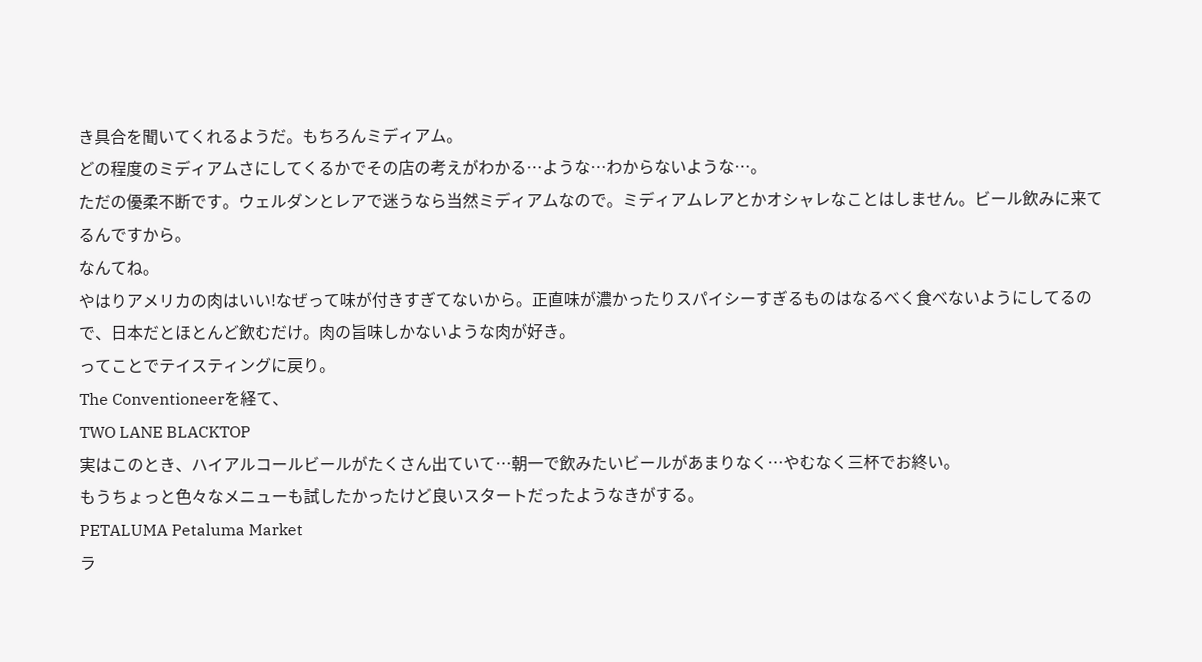き具合を聞いてくれるようだ。もちろんミディアム。
どの程度のミディアムさにしてくるかでその店の考えがわかる…ような…わからないような…。
ただの優柔不断です。ウェルダンとレアで迷うなら当然ミディアムなので。ミディアムレアとかオシャレなことはしません。ビール飲みに来てるんですから。
なんてね。
やはりアメリカの肉はいい!なぜって味が付きすぎてないから。正直味が濃かったりスパイシーすぎるものはなるべく食べないようにしてるので、日本だとほとんど飲むだけ。肉の旨味しかないような肉が好き。
ってことでテイスティングに戻り。
The Conventioneerを経て、
TWO LANE BLACKTOP
実はこのとき、ハイアルコールビールがたくさん出ていて…朝一で飲みたいビールがあまりなく…やむなく三杯でお終い。
もうちょっと色々なメニューも試したかったけど良いスタートだったようなきがする。
PETALUMA Petaluma Market
ラ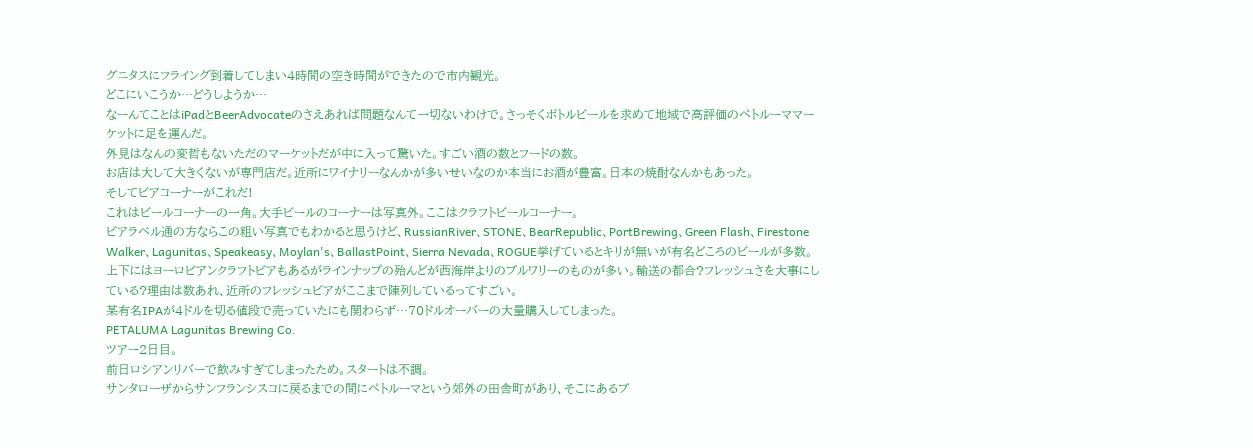グニタスにフライング到着してしまい4時間の空き時間ができたので市内観光。
どこにいこうか…どうしようか…
なーんてことはiPadとBeerAdvocateのさえあれば問題なんて一切ないわけで。さっそくボトルビールを求めて地域で高評価のペトルーママーケットに足を運んだ。
外見はなんの変哲もないただのマーケットだが中に入って驚いた。すごい酒の数とフードの数。
お店は大して大きくないが専門店だ。近所にワイナリーなんかが多いせいなのか本当にお酒が豊富。日本の焼酎なんかもあった。
そしてビアコーナーがこれだ!
これはビールコーナーの一角。大手ビールのコーナーは写真外。ここはクラフトビールコーナー。
ビアラベル通の方ならこの粗い写真でもわかると思うけど、RussianRiver、STONE、BearRepublic、PortBrewing、Green Flash、Firestone Walker、Lagunitas、Speakeasy、Moylan's、BallastPoint、Sierra Nevada、ROGUE挙げているとキリが無いが有名どころのビールが多数。
上下にはヨーロピアンクラフトビアもあるがラインナップの殆んどが西海岸よりのブルワリーのものが多い。輸送の都合?フレッシュさを大事にしている?理由は数あれ、近所のフレッシュビアがここまで陳列しているってすごい。
某有名IPAが4ドルを切る値段で売っていたにも関わらず…70ドルオーバーの大量購入してしまった。
PETALUMA Lagunitas Brewing Co.
ツアー2日目。
前日ロシアンリバーで飲みすぎてしまったため。スタートは不調。
サンタローザからサンフランシスコに戻るまでの間にペトルーマという郊外の田舎町があり、そこにあるブ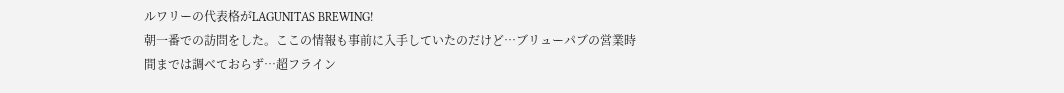ルワリーの代表格がLAGUNITAS BREWING!
朝一番での訪問をした。ここの情報も事前に入手していたのだけど…ブリューパブの営業時間までは調べておらず…超フライン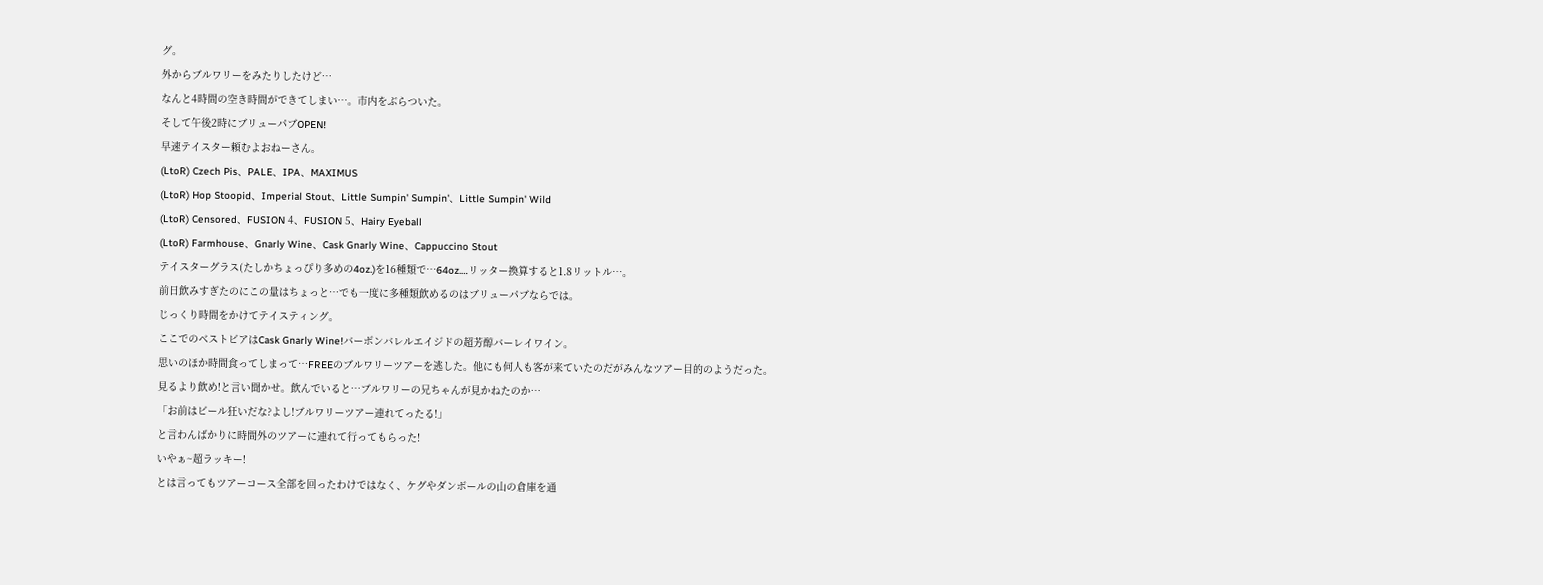グ。
外からブルワリーをみたりしたけど…
なんと4時間の空き時間ができてしまい…。市内をぶらついた。
そして午後2時にブリューパブOPEN!
早速テイスター頼むよおねーさん。
(LtoR) Czech Pis、PALE、IPA、MAXIMUS
(LtoR) Hop Stoopid、Imperial Stout、Little Sumpin' Sumpin'、Little Sumpin' Wild
(LtoR) Censored、FUSION 4、FUSION 5、Hairy Eyeball
(LtoR) Farmhouse、Gnarly Wine、Cask Gnarly Wine、Cappuccino Stout
テイスターグラス(たしかちょっぴり多めの4oz.)を16種類で…64oz.…リッター換算すると1.8リットル…。
前日飲みすぎたのにこの量はちょっと…でも一度に多種類飲めるのはブリューパブならでは。
じっくり時間をかけてテイスティング。
ここでのベストビアはCask Gnarly Wine!バーボンバレルエイジドの超芳醇バーレイワイン。
思いのほか時間食ってしまって…FREEのブルワリーツアーを逃した。他にも何人も客が来ていたのだがみんなツアー目的のようだった。
見るより飲め!と言い聞かせ。飲んでいると…ブルワリーの兄ちゃんが見かねたのか…
「お前はビール狂いだな?よし!ブルワリーツアー連れてったる!」
と言わんばかりに時間外のツアーに連れて行ってもらった!
いやぁ~超ラッキー!
とは言ってもツアーコース全部を回ったわけではなく、ケグやダンボールの山の倉庫を通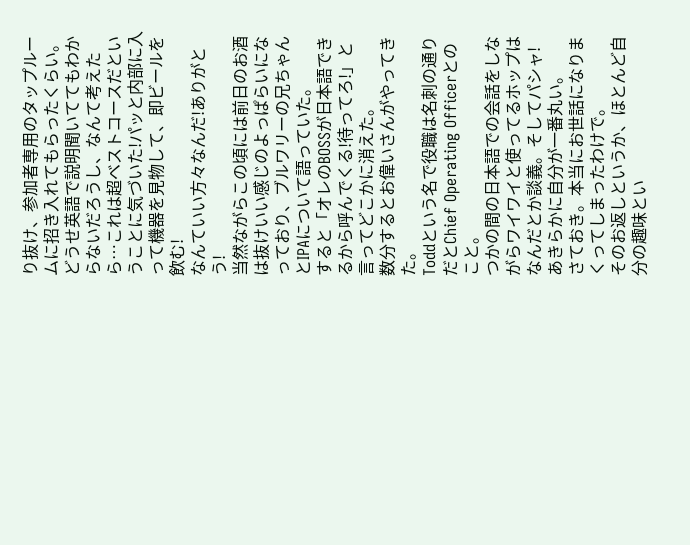り抜け、参加者専用のタップルームに招き入れてもらったくらい。
どうせ英語で説明聞いててもわからないだろうし、なんて考えたら…これは超ベストコースだということに気づいた!パッと内部に入って機器を見物して、即ビールを飲む!
なんていい方々なんだ!ありがとう!
当然ながらこの頃には前日のお酒は抜けいい感じのよっぱらいになっており、ブルワリーの兄ちゃんとIPAについて語っていた。
すると「オレのBOSSが日本語できるから呼んでくる!待ってろ!」と言ってどこかに消えた。
数分するとお偉いさんがやってきた。
Toddという名で役職は名刺の通りだとChief Operating Officerとのこと。
つかの間の日本語での会話をしながらワイワイと使ってるホップはなんだとか談義。そしてパシャ!
あきらかに自分が一番丸い。
さておき。本当にお世話になりまくってしまったわけで。
そのお返しというか、ほとんど自分の趣味とい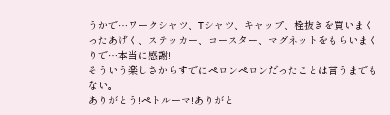うかで…ワークシャツ、Tシャツ、キャップ、栓抜きを買いまくったあげく、ステッカー、コースター、マグネットをもらいまくりで…本当に感謝!
そういう楽しさからすでにペロンペロンだったことは言うまでもない。
ありがとう!ペトルーマ!ありがと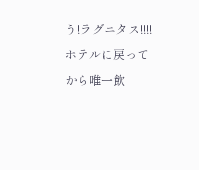う!ラグニタス!!!!
ホテルに戻ってから唯一飲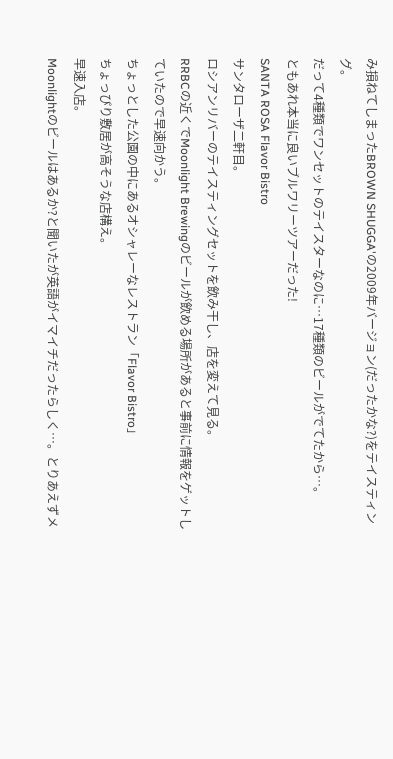み損ねてしまったBROWN SHUGGA'の2009年バージョン(だったかな?)をテイスティング。
だって4種類でワンセットのテイスターなのに…17種類のビールがでてたから…。
ともあれ本当に良いブルワリーツアーだった!
SANTA ROSA Flavor Bistro
サンタローザ二軒目。
ロシアンリバーのテイスティングセットを飲み干し、店を変えて見る。
RRBCの近くでMoonlight Brewingのビールが飲める場所があると事前に情報をゲットしていたので早速向かう。
ちょっとした公園の中にあるオシャレーなレストラン「Flavor Bistro」
ちょっぴり敷居が高そうな店構え。
早速入店。
Moonlightのビールはあるか?と聞いたが英語がイマイチだったらしく…。とりあえずメ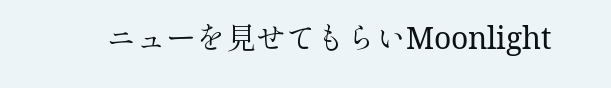ニューを見せてもらいMoonlight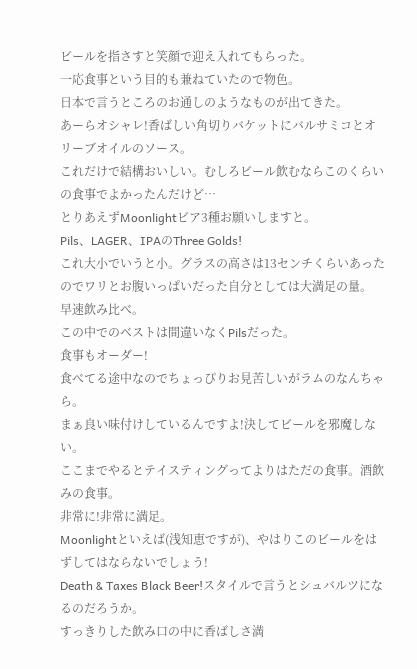ビールを指さすと笑顔で迎え入れてもらった。
一応食事という目的も兼ねていたので物色。
日本で言うところのお通しのようなものが出てきた。
あーらオシャレ!香ばしい角切りバケットにバルサミコとオリーブオイルのソース。
これだけで結構おいしい。むしろビール飲むならこのくらいの食事でよかったんだけど…
とりあえずMoonlightビア3種お願いしますと。
Pils、LAGER、IPAのThree Golds!
これ大小でいうと小。グラスの高さは13センチくらいあったのでワリとお腹いっぱいだった自分としては大満足の量。
早速飲み比べ。
この中でのベストは間違いなくPilsだった。
食事もオーダー!
食べてる途中なのでちょっぴりお見苦しいがラムのなんちゃら。
まぁ良い味付けしているんですよ!決してビールを邪魔しない。
ここまでやるとテイスティングってよりはただの食事。酒飲みの食事。
非常に!非常に満足。
Moonlightといえば(浅知恵ですが)、やはりこのビールをはずしてはならないでしょう!
Death & Taxes Black Beer!スタイルで言うとシュバルツになるのだろうか。
すっきりした飲み口の中に香ばしさ満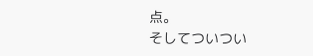点。
そしてついつい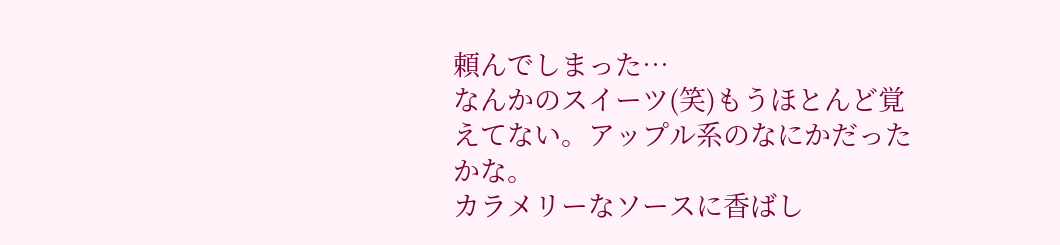頼んでしまった…
なんかのスイーツ(笑)もうほとんど覚えてない。アップル系のなにかだったかな。
カラメリーなソースに香ばし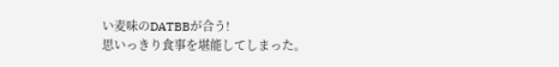い麦味のDATBBが合う!
思いっきり食事を堪能してしまった。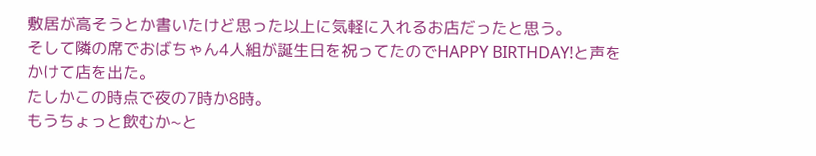敷居が高そうとか書いたけど思った以上に気軽に入れるお店だったと思う。
そして隣の席でおばちゃん4人組が誕生日を祝ってたのでHAPPY BIRTHDAY!と声をかけて店を出た。
たしかこの時点で夜の7時か8時。
もうちょっと飲むか~と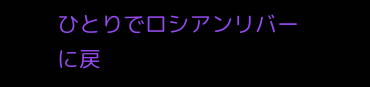ひとりでロシアンリバーに戻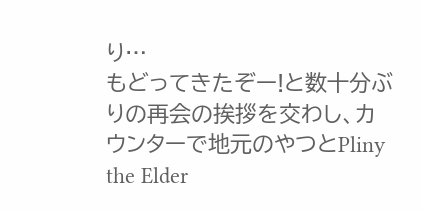り…
もどってきたぞー!と数十分ぶりの再会の挨拶を交わし、カウンターで地元のやつとPliny the Elder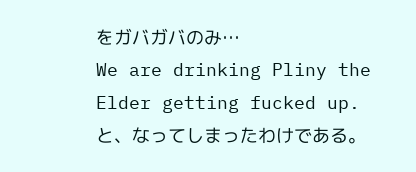をガバガバのみ…
We are drinking Pliny the Elder getting fucked up.
と、なってしまったわけである。